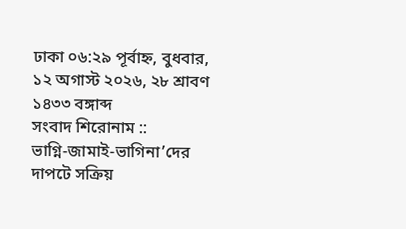ঢাকা ০৬:২৯ পূর্বাহ্ন, বুধবার, ১২ অগাস্ট ২০২৬, ২৮ শ্রাবণ ১৪৩৩ বঙ্গাব্দ
সংবাদ শিরোনাম ::
ভাগ্নি-জামাই-ভাগিনা’দের দাপটে সক্রিয়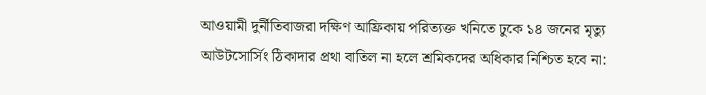আওয়ামী দুর্নীতিবাজরা দক্ষিণ আফ্রিকায় পরিত্যক্ত খনিতে ঢুকে ১৪ জনের মৃত্যু আউটসোর্সিং ঠিকাদার প্রথা বাতিল না হলে শ্রমিকদের অধিকার নিশ্চিত হবে না: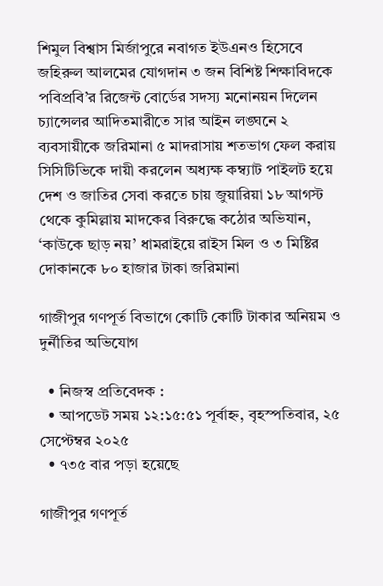শিমুল বিশ্বাস মির্জাপুরে নবাগত ইউএনও হিসেবে জহিরুল আলমের যোগদান ৩ জন বিশিষ্ট শিক্ষাবিদকে পবিপ্রবি’র রিজেন্ট বোর্ডের সদস্য মনোনয়ন দিলেন চ্যান্সেলর আদিতমারীতে সার আইন লঙ্ঘনে ২ ব্যবসায়ীকে জরিমানা ৫ মাদরাসায় শতভাগ ফেল করায় সিসিটিভিকে দায়ী করলেন অধ্যক্ষ কম্ব্যাট পাইলট হয়ে দেশ ও জাতির সেবা করতে চায় জুয়ারিয়া ১৮ আগস্ট থেকে কুমিল্লায় মাদকের বিরুদ্ধে কঠোর অভিযান, ‘কাউকে ছাড় নয়’ ধামরাইয়ে রাইস মিল ও ৩ মিষ্টির দোকানকে ৮০ হাজার টাকা জরিমানা

গাজীপুর গণপূর্ত বিভাগে কোটি কোটি টাকার অনিয়ম ও দুর্নীতির অভিযোগ

  • নিজস্ব প্রতিবেদক :
  • আপডেট সময় ১২:১৫:৫১ পূর্বাহ্ন, বৃহস্পতিবার, ২৫ সেপ্টেম্বর ২০২৫
  • ৭৩৫ বার পড়া হয়েছে

গাজীপুর গণপূর্ত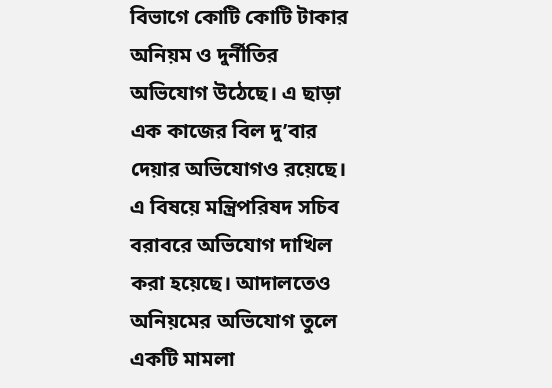বিভাগে কোটি কোটি টাকার অনিয়ম ও দুর্নীতির অভিযোগ উঠেছে। এ ছাড়া এক কাজের বিল দু’বার দেয়ার অভিযোগও রয়েছে। এ বিষয়ে মন্ত্রিপরিষদ সচিব বরাবরে অভিযোগ দাখিল করা হয়েছে। আদালতেও অনিয়মের অভিযোগ তুলে একটি মামলা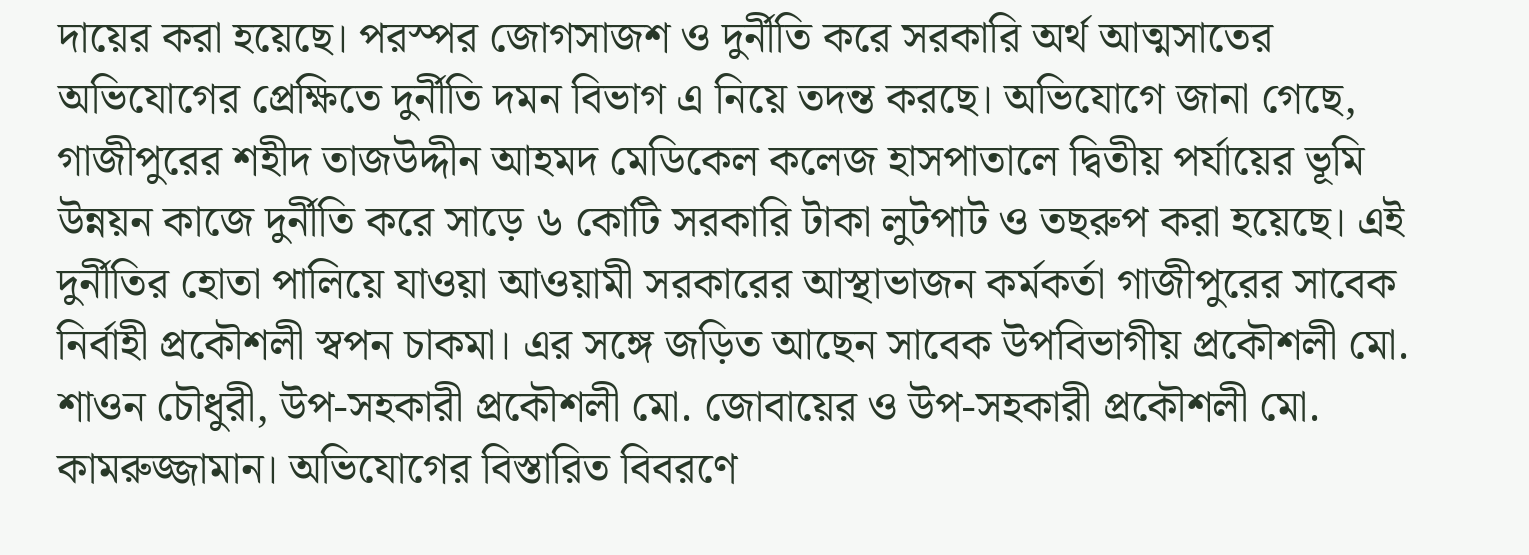দায়ের করা হয়েছে। পরস্পর জোগসাজশ ও দুর্নীতি করে সরকারি অর্থ আত্মসাতের অভিযোগের প্রেক্ষিতে দুর্নীতি দমন বিভাগ এ নিয়ে তদন্ত করছে। অভিযোগে জানা গেছে, গাজীপুরের শহীদ তাজউদ্দীন আহমদ মেডিকেল কলেজ হাসপাতালে দ্বিতীয় পর্যায়ের ভূমি উন্নয়ন কাজে দুর্নীতি করে সাড়ে ৬ কোটি সরকারি টাকা লুটপাট ও তছরুপ করা হয়েছে। এই দুর্নীতির হোতা পালিয়ে যাওয়া আওয়ামী সরকারের আস্থাভাজন কর্মকর্তা গাজীপুরের সাবেক নির্বাহী প্রকৌশলী স্বপন চাকমা। এর সঙ্গে জড়িত আছেন সাবেক উপবিভাগীয় প্রকৌশলী মো. শাওন চৌধুরী, উপ-সহকারী প্রকৌশলী মো. জোবায়ের ও উপ-সহকারী প্রকৌশলী মো. কামরুজ্জামান। অভিযোগের বিস্তারিত বিবরণে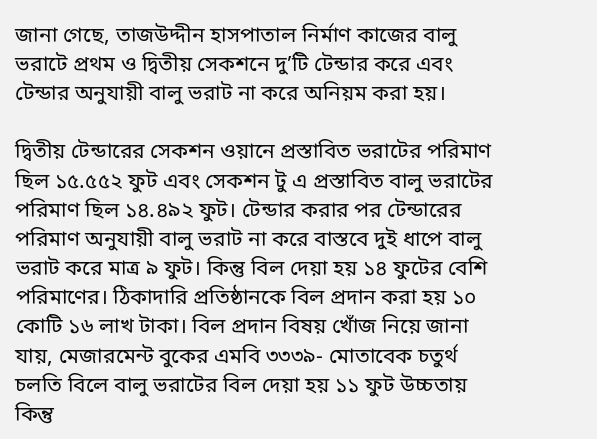জানা গেছে, তাজউদ্দীন হাসপাতাল নির্মাণ কাজের বালু ভরাটে প্রথম ও দ্বিতীয় সেকশনে দু’টি টেন্ডার করে এবং টেন্ডার অনুযায়ী বালু ভরাট না করে অনিয়ম করা হয়।

দ্বিতীয় টেন্ডারের সেকশন ওয়ানে প্রস্তাবিত ভরাটের পরিমাণ ছিল ১৫.৫৫২ ফুট এবং সেকশন টু এ প্রস্তাবিত বালু ভরাটের পরিমাণ ছিল ১৪.৪৯২ ফুট। টেন্ডার করার পর টেন্ডারের পরিমাণ অনুযায়ী বালু ভরাট না করে বাস্তবে দুই ধাপে বালু ভরাট করে মাত্র ৯ ফুট। কিন্তু বিল দেয়া হয় ১৪ ফুটের বেশি পরিমাণের। ঠিকাদারি প্রতিষ্ঠানকে বিল প্রদান করা হয় ১০ কোটি ১৬ লাখ টাকা। বিল প্রদান বিষয় খোঁজ নিয়ে জানা যায়, মেজারমেন্ট বুকের এমবি ৩৩৩৯- মোতাবেক চতুর্থ চলতি বিলে বালু ভরাটের বিল দেয়া হয় ১১ ফুট উচ্চতায় কিন্তু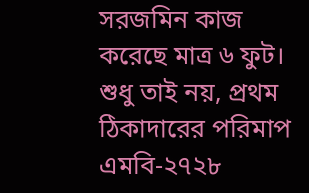সরজমিন কাজ করেছে মাত্র ৬ ফুট। শুধু তাই নয়, প্রথম ঠিকাদারের পরিমাপ এমবি-২৭২৮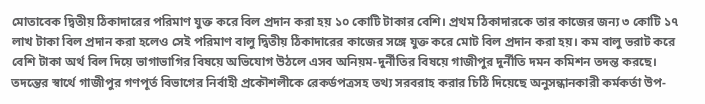মোতাবেক দ্বিতীয় ঠিকাদারের পরিমাণ যুক্ত করে বিল প্রদান করা হয় ১০ কোটি টাকার বেশি। প্রথম ঠিকাদারকে তার কাজের জন্য ৩ কোটি ১৭ লাখ টাকা বিল প্রদান করা হলেও সেই পরিমাণ বালু দ্বিতীয় ঠিকাদারের কাজের সঙ্গে যুক্ত করে মোট বিল প্রদান করা হয়। কম বালু ভরাট করে বেশি টাকা অর্থ বিল দিয়ে ভাগাভাগির বিষয়ে অভিযোগ উঠলে এসব অনিয়ম-দুর্নীতির বিষয়ে গাজীপুর দুর্নীতি দমন কমিশন তদন্ত করছে। তদন্তের স্বার্থে গাজীপুর গণপূর্ত বিভাগের নির্বাহী প্রকৌশলীকে রেকর্ডপত্রসহ তথ্য সরবরাহ করার চিঠি দিয়েছে অনুসন্ধানকারী কর্মকর্তা উপ-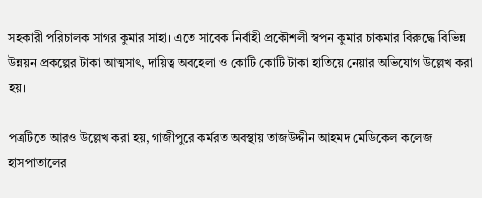সহকারী পরিচালক সাগর কুমার সাহা। এতে সাবেক নির্বাহী প্রকৌশলী স্বপন কুমার চাকমার বিরুদ্ধে বিভিন্ন উন্নয়ন প্রকল্পের টাকা আত্মসাৎ, দায়িত্ব অবহেলা ও কোটি কোটি টাকা হাতিয়ে নেয়ার অভিযোগ উল্লেখ করা হয়।

পত্রটিতে আরও উল্লেখ করা হয়, গাজীপুরে কর্মরত অবস্থায় তাজউদ্দীন আহমদ মেডিকেল কলেজ হাসপাতালের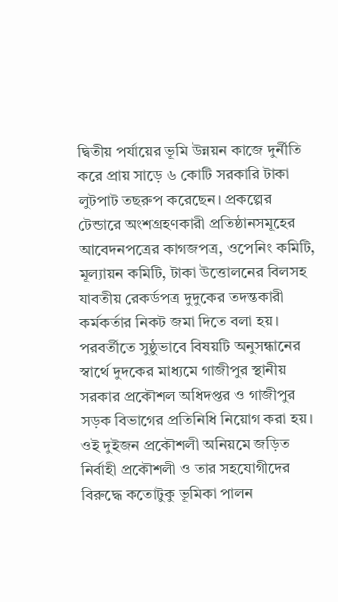দ্বিতীয় পর্যায়ের ভূমি উন্নয়ন কাজে দুর্নীতি করে প্রায় সাড়ে ৬ কোটি সরকারি টাকা লুটপাট তছরুপ করেছেন। প্রকল্পের টেন্ডারে অংশগ্রহণকারী প্রতিষ্ঠানসমূহের আবেদনপত্রের কাগজপত্র, ওপেনিং কমিটি, মূল্যায়ন কমিটি, টাকা উত্তোলনের বিলসহ যাবতীয় রেকর্ডপত্র দুদুকের তদন্তকারী কর্মকর্তার নিকট জমা দিতে বলা হয়। পরবর্তীতে সুষ্ঠুভাবে বিষয়টি অনুসন্ধানের স্বার্থে দুদকের মাধ্যমে গাজীপুর স্থানীয় সরকার প্রকৌশল অধিদপ্তর ও গাজীপুর সড়ক বিভাগের প্রতিনিধি নিয়োগ করা হয়। ওই দুইজন প্রকৌশলী অনিয়মে জড়িত নির্বাহী প্রকৌশলী ও তার সহযোগীদের বিরুদ্ধে কতোটুকু ভূমিকা পালন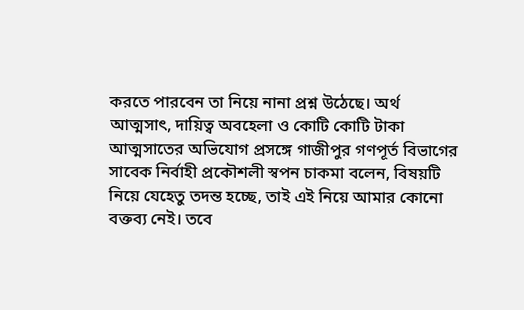করতে পারবেন তা নিয়ে নানা প্রশ্ন উঠেছে। অর্থ আত্মসাৎ, দায়িত্ব অবহেলা ও কোটি কোটি টাকা আত্মসাতের অভিযোগ প্রসঙ্গে গাজীপুর গণপূর্ত বিভাগের সাবেক নির্বাহী প্রকৌশলী স্বপন চাকমা বলেন, বিষয়টি নিয়ে যেহেতু তদন্ত হচ্ছে, তাই এই নিয়ে আমার কোনো বক্তব্য নেই। তবে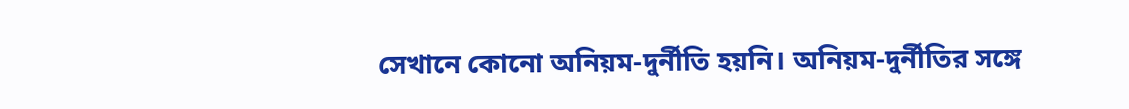সেখানে কোনো অনিয়ম-দুর্নীতি হয়নি। অনিয়ম-দুর্নীতির সঙ্গে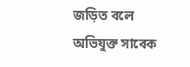জড়িত বলে অভিযুক্ত সাবেক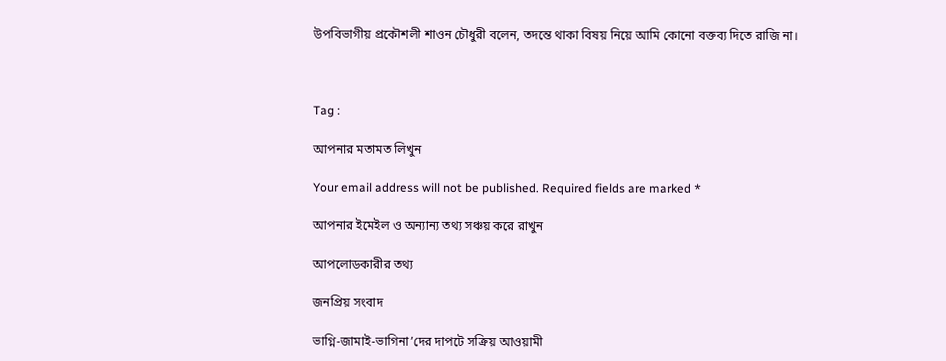উপবিভাগীয় প্রকৌশলী শাওন চৌধুরী বলেন, তদন্তে থাকা বিষয় নিয়ে আমি কোনো বক্তব্য দিতে রাজি না।



Tag :

আপনার মতামত লিখুন

Your email address will not be published. Required fields are marked *

আপনার ইমেইল ও অন্যান্য তথ্য সঞ্চয় করে রাখুন

আপলোডকারীর তথ্য

জনপ্রিয় সংবাদ

ভাগ্নি-জামাই-ভাগিনা’দের দাপটে সক্রিয় আওয়ামী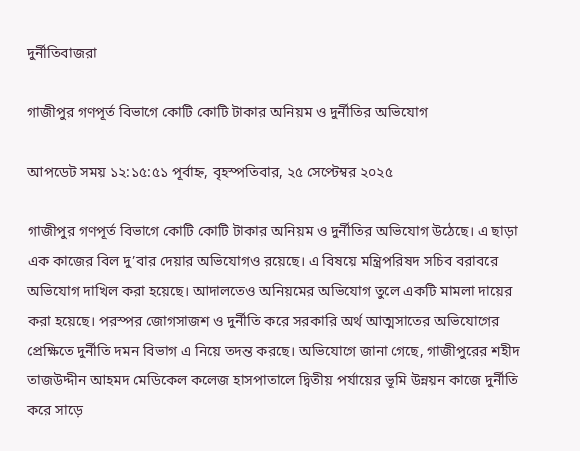দুর্নীতিবাজরা

গাজীপুর গণপূর্ত বিভাগে কোটি কোটি টাকার অনিয়ম ও দুর্নীতির অভিযোগ

আপডেট সময় ১২:১৫:৫১ পূর্বাহ্ন, বৃহস্পতিবার, ২৫ সেপ্টেম্বর ২০২৫

গাজীপুর গণপূর্ত বিভাগে কোটি কোটি টাকার অনিয়ম ও দুর্নীতির অভিযোগ উঠেছে। এ ছাড়া এক কাজের বিল দু’বার দেয়ার অভিযোগও রয়েছে। এ বিষয়ে মন্ত্রিপরিষদ সচিব বরাবরে অভিযোগ দাখিল করা হয়েছে। আদালতেও অনিয়মের অভিযোগ তুলে একটি মামলা দায়ের করা হয়েছে। পরস্পর জোগসাজশ ও দুর্নীতি করে সরকারি অর্থ আত্মসাতের অভিযোগের প্রেক্ষিতে দুর্নীতি দমন বিভাগ এ নিয়ে তদন্ত করছে। অভিযোগে জানা গেছে, গাজীপুরের শহীদ তাজউদ্দীন আহমদ মেডিকেল কলেজ হাসপাতালে দ্বিতীয় পর্যায়ের ভূমি উন্নয়ন কাজে দুর্নীতি করে সাড়ে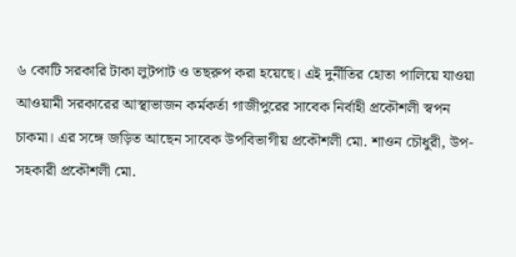৬ কোটি সরকারি টাকা লুটপাট ও তছরুপ করা হয়েছে। এই দুর্নীতির হোতা পালিয়ে যাওয়া আওয়ামী সরকারের আস্থাভাজন কর্মকর্তা গাজীপুরের সাবেক নির্বাহী প্রকৌশলী স্বপন চাকমা। এর সঙ্গে জড়িত আছেন সাবেক উপবিভাগীয় প্রকৌশলী মো. শাওন চৌধুরী, উপ-সহকারী প্রকৌশলী মো.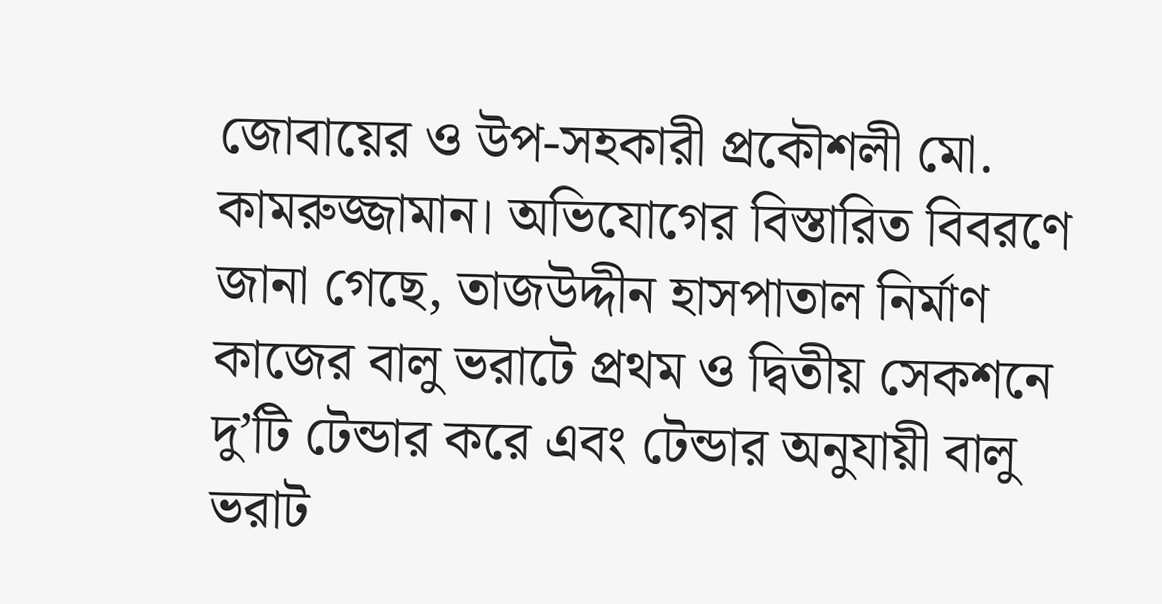জোবায়ের ও উপ-সহকারী প্রকৌশলী মো. কামরুজ্জামান। অভিযোগের বিস্তারিত বিবরণে জানা গেছে, তাজউদ্দীন হাসপাতাল নির্মাণ কাজের বালু ভরাটে প্রথম ও দ্বিতীয় সেকশনে দু’টি টেন্ডার করে এবং টেন্ডার অনুযায়ী বালু ভরাট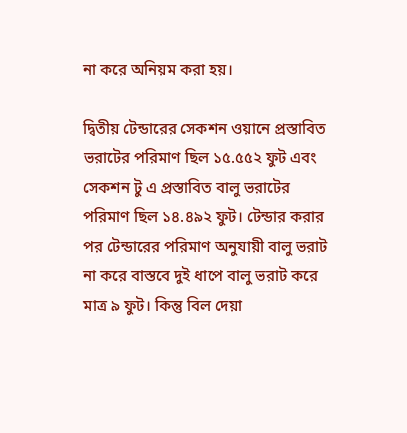না করে অনিয়ম করা হয়।

দ্বিতীয় টেন্ডারের সেকশন ওয়ানে প্রস্তাবিত ভরাটের পরিমাণ ছিল ১৫.৫৫২ ফুট এবং সেকশন টু এ প্রস্তাবিত বালু ভরাটের পরিমাণ ছিল ১৪.৪৯২ ফুট। টেন্ডার করার পর টেন্ডারের পরিমাণ অনুযায়ী বালু ভরাট না করে বাস্তবে দুই ধাপে বালু ভরাট করে মাত্র ৯ ফুট। কিন্তু বিল দেয়া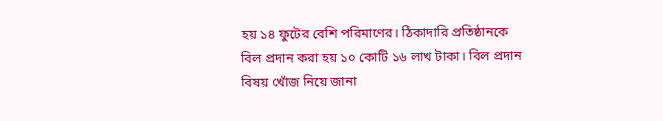হয় ১৪ ফুটের বেশি পরিমাণের। ঠিকাদারি প্রতিষ্ঠানকে বিল প্রদান করা হয় ১০ কোটি ১৬ লাখ টাকা। বিল প্রদান বিষয় খোঁজ নিয়ে জানা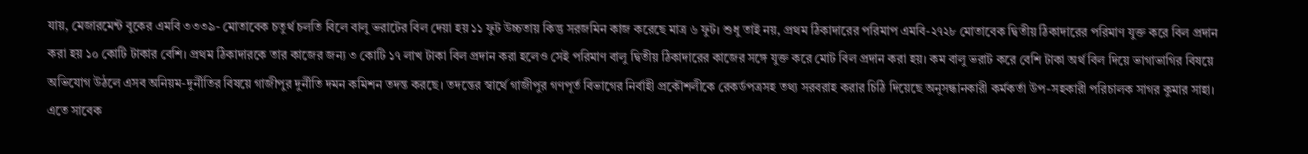যায়, মেজারমেন্ট বুকের এমবি ৩৩৩৯- মোতাবেক চতুর্থ চলতি বিলে বালু ভরাটের বিল দেয়া হয় ১১ ফুট উচ্চতায় কিন্তু সরজমিন কাজ করেছে মাত্র ৬ ফুট। শুধু তাই নয়, প্রথম ঠিকাদারের পরিমাপ এমবি-২৭২৮ মোতাবেক দ্বিতীয় ঠিকাদারের পরিমাণ যুক্ত করে বিল প্রদান করা হয় ১০ কোটি টাকার বেশি। প্রথম ঠিকাদারকে তার কাজের জন্য ৩ কোটি ১৭ লাখ টাকা বিল প্রদান করা হলেও সেই পরিমাণ বালু দ্বিতীয় ঠিকাদারের কাজের সঙ্গে যুক্ত করে মোট বিল প্রদান করা হয়। কম বালু ভরাট করে বেশি টাকা অর্থ বিল দিয়ে ভাগাভাগির বিষয়ে অভিযোগ উঠলে এসব অনিয়ম-দুর্নীতির বিষয়ে গাজীপুর দুর্নীতি দমন কমিশন তদন্ত করছে। তদন্তের স্বার্থে গাজীপুর গণপূর্ত বিভাগের নির্বাহী প্রকৌশলীকে রেকর্ডপত্রসহ তথ্য সরবরাহ করার চিঠি দিয়েছে অনুসন্ধানকারী কর্মকর্তা উপ-সহকারী পরিচালক সাগর কুমার সাহা। এতে সাবেক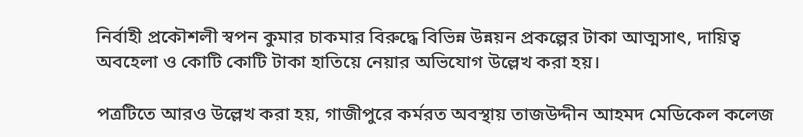নির্বাহী প্রকৌশলী স্বপন কুমার চাকমার বিরুদ্ধে বিভিন্ন উন্নয়ন প্রকল্পের টাকা আত্মসাৎ, দায়িত্ব অবহেলা ও কোটি কোটি টাকা হাতিয়ে নেয়ার অভিযোগ উল্লেখ করা হয়।

পত্রটিতে আরও উল্লেখ করা হয়, গাজীপুরে কর্মরত অবস্থায় তাজউদ্দীন আহমদ মেডিকেল কলেজ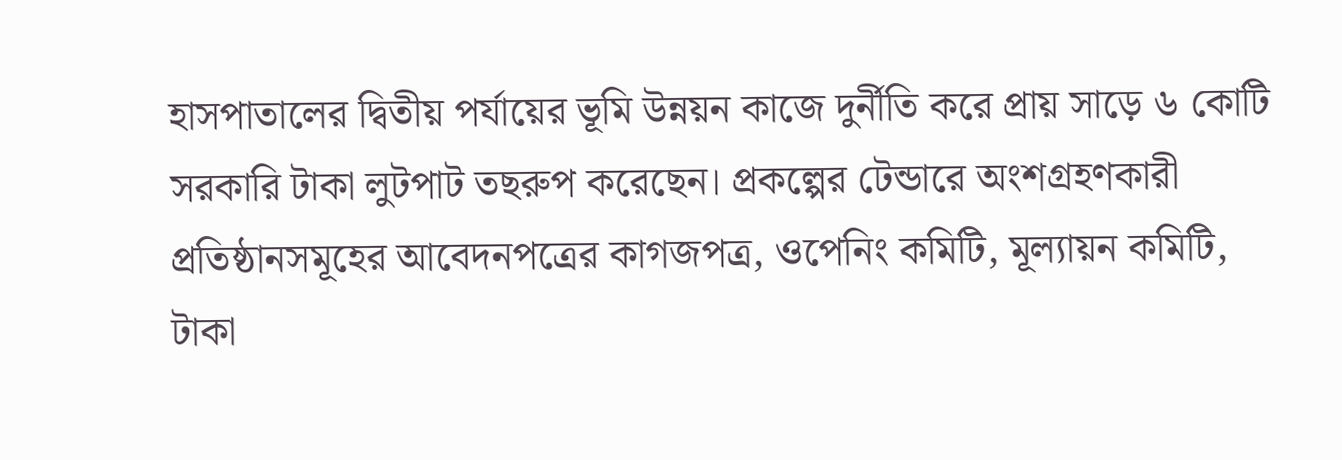হাসপাতালের দ্বিতীয় পর্যায়ের ভূমি উন্নয়ন কাজে দুর্নীতি করে প্রায় সাড়ে ৬ কোটি সরকারি টাকা লুটপাট তছরুপ করেছেন। প্রকল্পের টেন্ডারে অংশগ্রহণকারী প্রতিষ্ঠানসমূহের আবেদনপত্রের কাগজপত্র, ওপেনিং কমিটি, মূল্যায়ন কমিটি, টাকা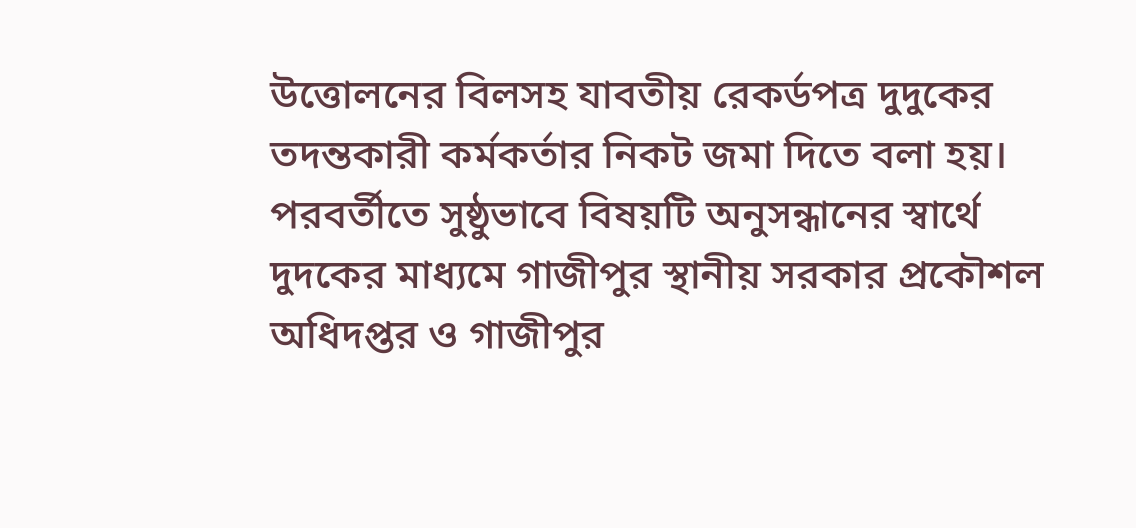উত্তোলনের বিলসহ যাবতীয় রেকর্ডপত্র দুদুকের তদন্তকারী কর্মকর্তার নিকট জমা দিতে বলা হয়। পরবর্তীতে সুষ্ঠুভাবে বিষয়টি অনুসন্ধানের স্বার্থে দুদকের মাধ্যমে গাজীপুর স্থানীয় সরকার প্রকৌশল অধিদপ্তর ও গাজীপুর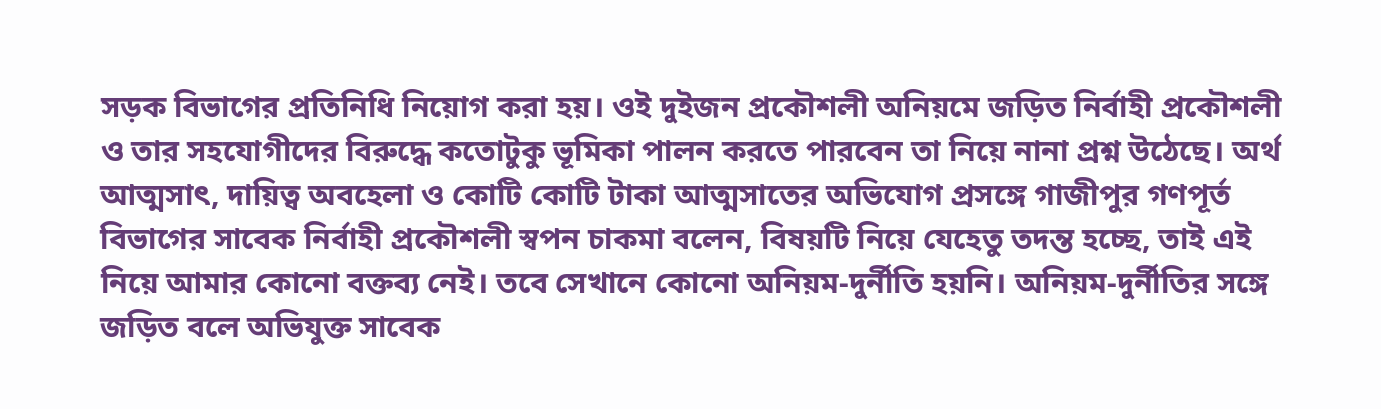সড়ক বিভাগের প্রতিনিধি নিয়োগ করা হয়। ওই দুইজন প্রকৌশলী অনিয়মে জড়িত নির্বাহী প্রকৌশলী ও তার সহযোগীদের বিরুদ্ধে কতোটুকু ভূমিকা পালন করতে পারবেন তা নিয়ে নানা প্রশ্ন উঠেছে। অর্থ আত্মসাৎ, দায়িত্ব অবহেলা ও কোটি কোটি টাকা আত্মসাতের অভিযোগ প্রসঙ্গে গাজীপুর গণপূর্ত বিভাগের সাবেক নির্বাহী প্রকৌশলী স্বপন চাকমা বলেন, বিষয়টি নিয়ে যেহেতু তদন্ত হচ্ছে, তাই এই নিয়ে আমার কোনো বক্তব্য নেই। তবে সেখানে কোনো অনিয়ম-দুর্নীতি হয়নি। অনিয়ম-দুর্নীতির সঙ্গে জড়িত বলে অভিযুক্ত সাবেক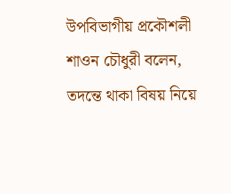উপবিভাগীয় প্রকৌশলী শাওন চৌধুরী বলেন, তদন্তে থাকা বিষয় নিয়ে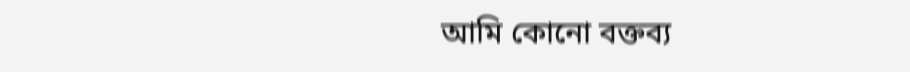আমি কোনো বক্তব্য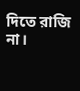দিতে রাজি না।